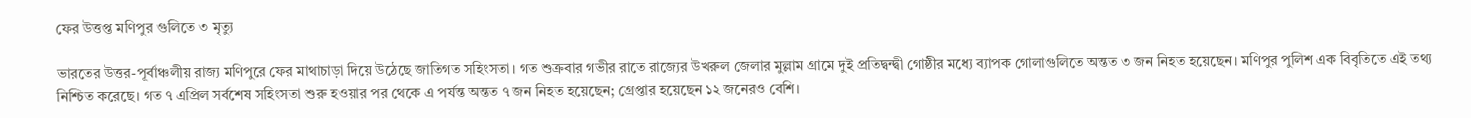ফের উত্তপ্ত মণিপুর গুলিতে ৩ মৃত্যু

ভারতের উত্তর-পূর্বাঞ্চলীয় রাজ্য মণিপুরে ফের মাথাচাড়া দিয়ে উঠেছে জাতিগত সহিংসতা। গত শুক্রবার গভীর রাতে রাজ্যের উখরুল জেলার মুল্লাম গ্রামে দুই প্রতিদ্বন্দ্বী গোষ্ঠীর মধ্যে ব্যাপক গোলাগুলিতে অন্তত ৩ জন নিহত হয়েছেন। মণিপুর পুলিশ এক বিবৃতিতে এই তথ্য নিশ্চিত করেছে। গত ৭ এপ্রিল সর্বশেষ সহিংসতা শুরু হওয়ার পর থেকে এ পর্যন্ত অন্তত ৭ জন নিহত হয়েছেন; গ্রেপ্তার হয়েছেন ১২ জনেরও বেশি।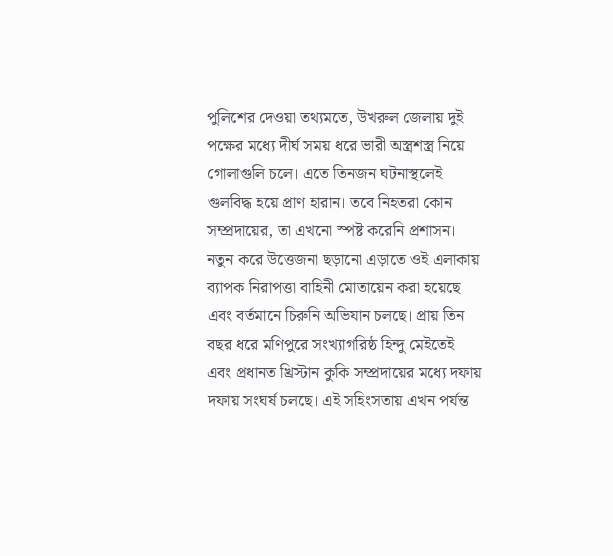পুলিশের দেওয়া তথ্যমতে, উখরুল জেলায় দুই পক্ষের মধ্যে দীর্ঘ সময় ধরে ভারী অস্ত্রশস্ত্র নিয়ে গোলাগুলি চলে। এতে তিনজন ঘটনাস্থলেই গুলবিদ্ধ হয়ে প্রাণ হারান। তবে নিহতরা কোন সম্প্রদায়ের, তা এখনো স্পষ্ট করেনি প্রশাসন। নতুন করে উত্তেজনা ছড়ানো এড়াতে ওই এলাকায় ব্যাপক নিরাপত্তা বাহিনী মোতায়েন করা হয়েছে এবং বর্তমানে চিরুনি অভিযান চলছে। প্রায় তিন বছর ধরে মণিপুরে সংখ্যাগরিষ্ঠ হিন্দু মেইতেই এবং প্রধানত খ্রিস্টান কুকি সম্প্রদায়ের মধ্যে দফায় দফায় সংঘর্ষ চলছে। এই সহিংসতায় এখন পর্যন্ত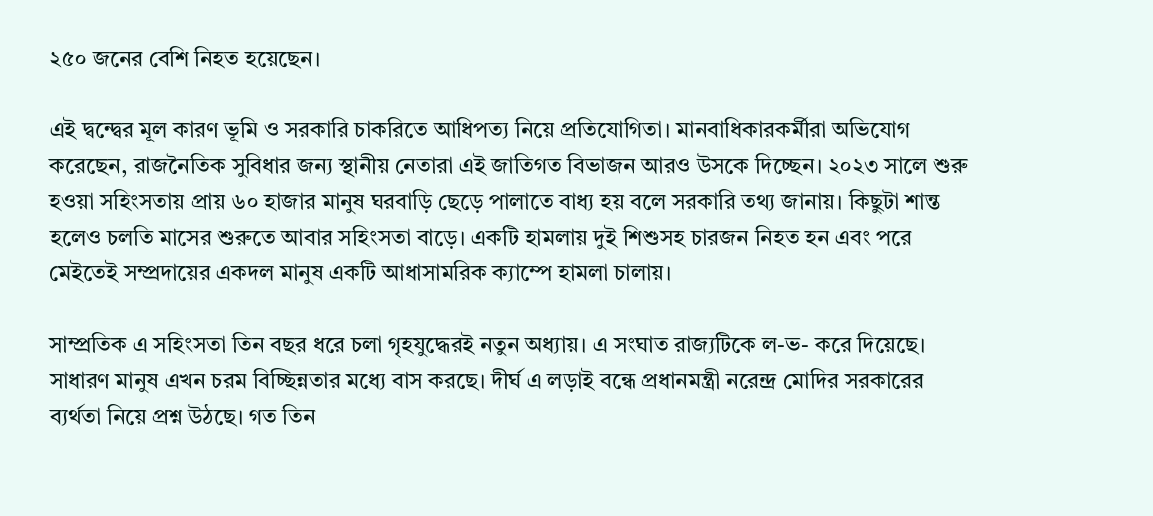২৫০ জনের বেশি নিহত হয়েছেন।

এই দ্বন্দ্বের মূল কারণ ভূমি ও সরকারি চাকরিতে আধিপত্য নিয়ে প্রতিযোগিতা। মানবাধিকারকর্মীরা অভিযোগ করেছেন, রাজনৈতিক সুবিধার জন্য স্থানীয় নেতারা এই জাতিগত বিভাজন আরও উসকে দিচ্ছেন। ২০২৩ সালে শুরু হওয়া সহিংসতায় প্রায় ৬০ হাজার মানুষ ঘরবাড়ি ছেড়ে পালাতে বাধ্য হয় বলে সরকারি তথ্য জানায়। কিছুটা শান্ত হলেও চলতি মাসের শুরুতে আবার সহিংসতা বাড়ে। একটি হামলায় দুই শিশুসহ চারজন নিহত হন এবং পরে মেইতেই সম্প্রদায়ের একদল মানুষ একটি আধাসামরিক ক্যাম্পে হামলা চালায়।

সাম্প্রতিক এ সহিংসতা তিন বছর ধরে চলা গৃহযুদ্ধেরই নতুন অধ্যায়। এ সংঘাত রাজ্যটিকে ল-ভ- করে দিয়েছে। সাধারণ মানুষ এখন চরম বিচ্ছিন্নতার মধ্যে বাস করছে। দীর্ঘ এ লড়াই বন্ধে প্রধানমন্ত্রী নরেন্দ্র মোদির সরকারের ব্যর্থতা নিয়ে প্রশ্ন উঠছে। গত তিন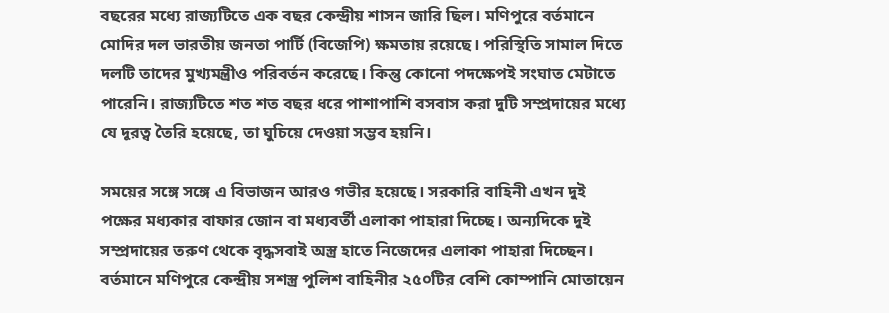বছরের মধ্যে রাজ্যটিতে এক বছর কেন্দ্রীয় শাসন জারি ছিল। মণিপুরে বর্তমানে মোদির দল ভারতীয় জনতা পার্টি (বিজেপি) ক্ষমতায় রয়েছে। পরিস্থিতি সামাল দিতে দলটি তাদের মুখ্যমন্ত্রীও পরিবর্তন করেছে। কিন্তু কোনো পদক্ষেপই সংঘাত মেটাতে পারেনি। রাজ্যটিতে শত শত বছর ধরে পাশাপাশি বসবাস করা দুটি সম্প্রদায়ের মধ্যে যে দূরত্ব তৈরি হয়েছে, তা ঘুচিয়ে দেওয়া সম্ভব হয়নি।

সময়ের সঙ্গে সঙ্গে এ বিভাজন আরও গভীর হয়েছে। সরকারি বাহিনী এখন দুই পক্ষের মধ্যকার বাফার জোন বা মধ্যবর্তী এলাকা পাহারা দিচ্ছে। অন্যদিকে দুই সম্প্রদায়ের তরুণ থেকে বৃদ্ধসবাই অস্ত্র হাতে নিজেদের এলাকা পাহারা দিচ্ছেন। বর্তমানে মণিপুরে কেন্দ্রীয় সশস্ত্র পুলিশ বাহিনীর ২৫০টির বেশি কোম্পানি মোতায়েন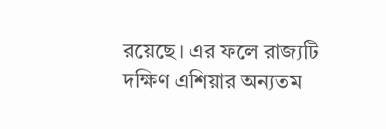রয়েছে। এর ফলে রাজ্যটি দক্ষিণ এশিয়ার অন্যতম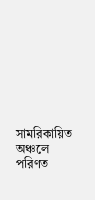সামরিকায়িত অঞ্চলে পরিণত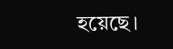হয়েছে।